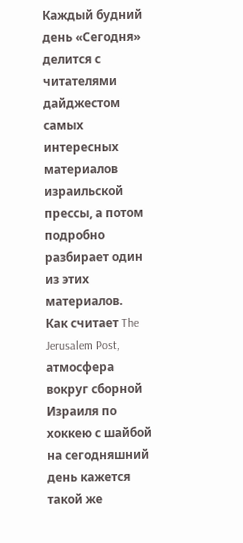Каждый будний день «Сегодня» делится с читателями дайджестом самых интересных материалов израильской прессы, а потом подробно разбирает один из этих материалов.
Как считает The Jerusalem Post, атмосфера вокруг сборной Израиля по хоккею с шайбой на сегодняшний день кажется такой же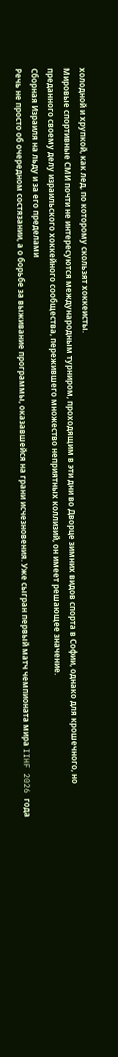холодной и хрупкой, как лед, по которому скользят хоккеисты.
Мировые спортивные СМИ почти не интересуются международным турниром, проходящим в эти дни во Дворце зимних видов спорта в Софии, однако для крошечного, но преданного своему делу израильского хоккейного сообщества, пережившего множество неприятных коллизий, он имеет решающее значение.
Сборная Израиля на льду и за его пределами
Речь не просто об очередном состязании, а о борьбе за выживание программы, оказавшейся на грани исчезновения. Уже сыгран первый матч чемпионата мира IIHF 2026 года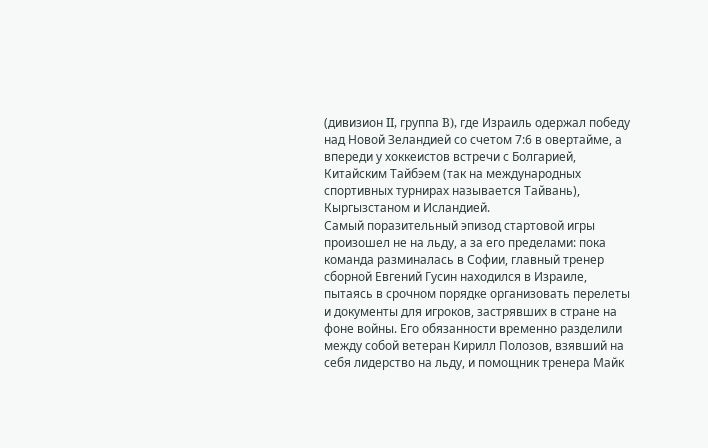(дивизион II, группа B), где Израиль одержал победу над Новой Зеландией со счетом 7:6 в овертайме, а впереди у хоккеистов встречи с Болгарией, Китайским Тайбэем (так на международных спортивных турнирах называется Тайвань), Кыргызстаном и Исландией.
Самый поразительный эпизод стартовой игры произошел не на льду, а за его пределами: пока команда разминалась в Софии, главный тренер сборной Евгений Гусин находился в Израиле, пытаясь в срочном порядке организовать перелеты и документы для игроков, застрявших в стране на фоне войны. Его обязанности временно разделили между собой ветеран Кирилл Полозов, взявший на себя лидерство на льду, и помощник тренера Майк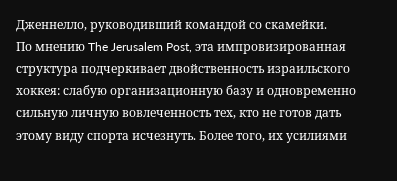Дженнелло, руководивший командой со скамейки.
По мнению The Jerusalem Post, эта импровизированная структура подчеркивает двойственность израильского хоккея: слабую организационную базу и одновременно сильную личную вовлеченность тех, кто не готов дать этому виду спорта исчезнуть. Более того, их усилиями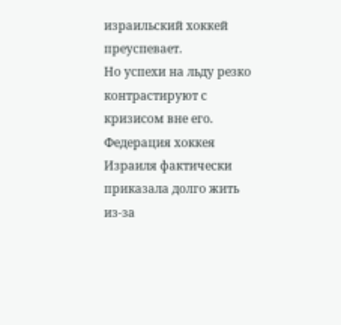израильский хоккей преуспевает.
Но успехи на льду резко контрастируют с кризисом вне его. Федерация хоккея Израиля фактически приказала долго жить из-за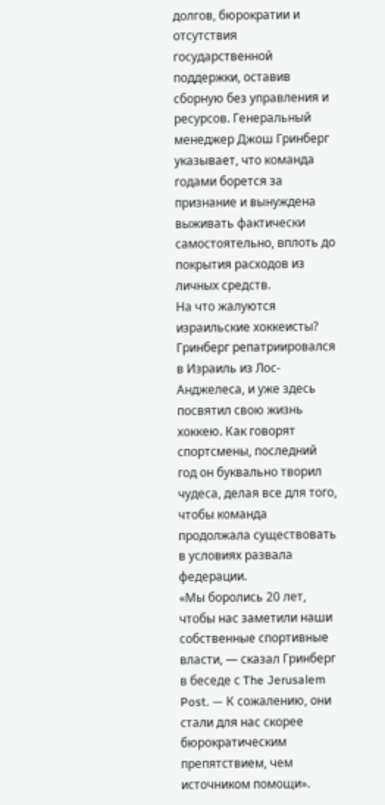долгов, бюрократии и отсутствия государственной поддержки, оставив сборную без управления и ресурсов. Генеральный менеджер Джош Гринберг указывает, что команда годами борется за признание и вынуждена выживать фактически самостоятельно, вплоть до покрытия расходов из личных средств.
На что жалуются израильские хоккеисты?
Гринберг репатриировался в Израиль из Лос-Анджелеса, и уже здесь посвятил свою жизнь хоккею. Как говорят спортсмены, последний год он буквально творил чудеса, делая все для того, чтобы команда продолжала существовать в условиях развала федерации.
«Мы боролись 20 лет, чтобы нас заметили наши собственные спортивные власти, — сказал Гринберг в беседе с The Jerusalem Post. — К сожалению, они стали для нас скорее бюрократическим препятствием, чем источником помощи».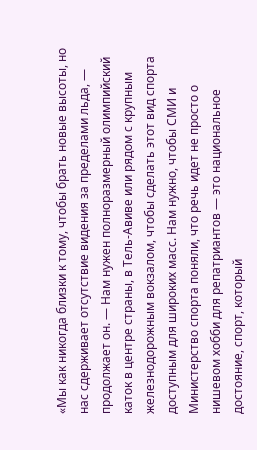«Мы как никогда близки к тому, чтобы брать новые высоты, но нас сдерживает отсутствие видения за пределами льда, — продолжает он. — Нам нужен полноразмерный олимпийский каток в центре страны, в Тель-Авиве или рядом с крупным железнодорожным вокзалом, чтобы сделать этот вид спорта доступным для широких масс. Нам нужно, чтобы СМИ и Министерство спорта поняли, что речь идет не просто о нишевом хобби для репатриантов — это национальное достояние, спорт, который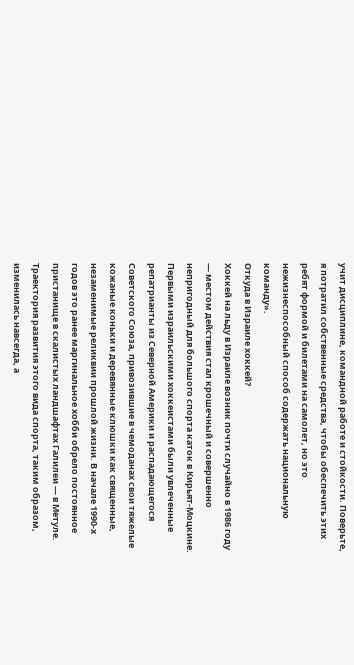учит дисциплине, командной работе и стойкости. Поверьте, я потратил собственные средства, чтобы обеспечить этих ребят формой и билетами на самолет, но это нежизнеспособный способ содержать национальную команду».
Откуда в Израиле хоккей?
Хоккей на льду в Израиле возник почти случайно в 1986 году — местом действия стал крошечный и совершенно непригодный для большого спорта каток в Кирьят-Моцкине. Первыми израильскими хоккеистами были увлеченные репатрианты из Северной Америки и распадающегося Советского Союза, привозившие в чемоданах свои тяжелые кожаные коньки и деревянные клюшки как священные, незаменимые реликвии прошлой жизни. В начале 1990-х годов это ранее маргинальное хобби обрело постоянное пристанище в скалистых ландшафтах Галилеи — в Метуле. Траектория развития этого вида спорта, таким образом, изменилась навсегда, а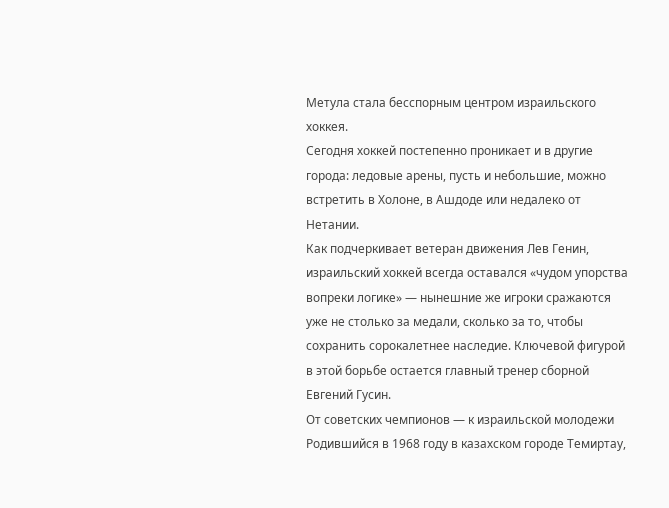Метула стала бесспорным центром израильского хоккея.
Сегодня хоккей постепенно проникает и в другие города: ледовые арены, пусть и небольшие, можно встретить в Холоне, в Ашдоде или недалеко от Нетании.
Как подчеркивает ветеран движения Лев Генин, израильский хоккей всегда оставался «чудом упорства вопреки логике» — нынешние же игроки сражаются уже не столько за медали, сколько за то, чтобы сохранить сорокалетнее наследие. Ключевой фигурой в этой борьбе остается главный тренер сборной Евгений Гусин.
От советских чемпионов — к израильской молодежи
Родившийся в 1968 году в казахском городе Темиртау,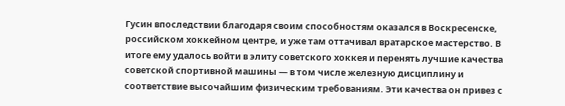Гусин впоследствии благодаря своим способностям оказался в Воскресенске, российском хоккейном центре, и уже там оттачивал вратарское мастерство. В итоге ему удалось войти в элиту советского хоккея и перенять лучшие качества советской спортивной машины — в том числе железную дисциплину и соответствие высочайшим физическим требованиям. Эти качества он привез с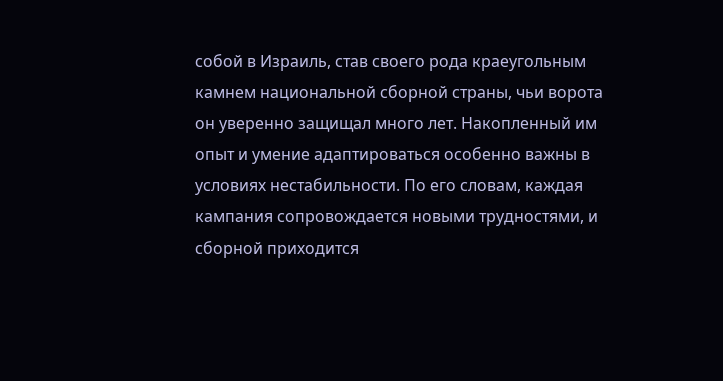собой в Израиль, став своего рода краеугольным камнем национальной сборной страны, чьи ворота он уверенно защищал много лет. Накопленный им опыт и умение адаптироваться особенно важны в условиях нестабильности. По его словам, каждая кампания сопровождается новыми трудностями, и сборной приходится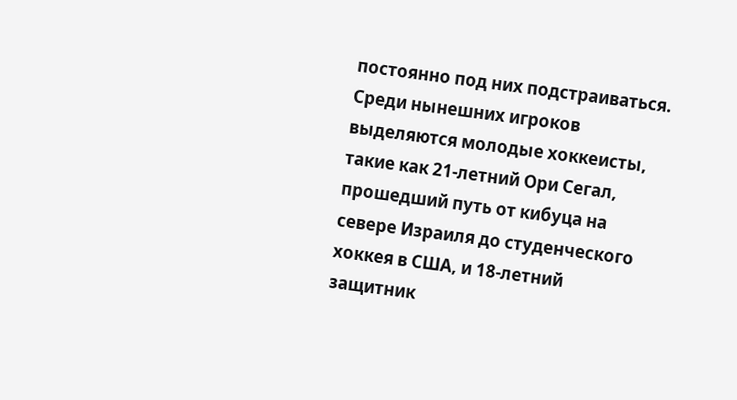постоянно под них подстраиваться.
Среди нынешних игроков выделяются молодые хоккеисты, такие как 21-летний Ори Сегал, прошедший путь от кибуца на севере Израиля до студенческого хоккея в США, и 18-летний защитник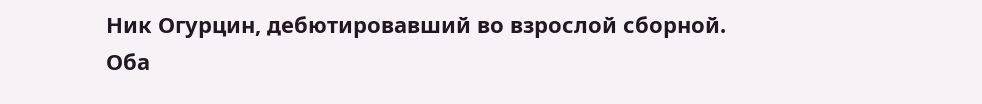Ник Огурцин, дебютировавший во взрослой сборной. Оба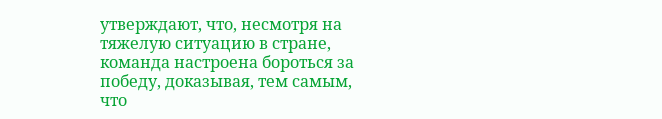утверждают, что, несмотря на тяжелую ситуацию в стране, команда настроена бороться за победу, доказывая, тем самым, что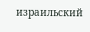израильский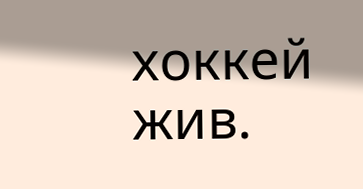хоккей жив.